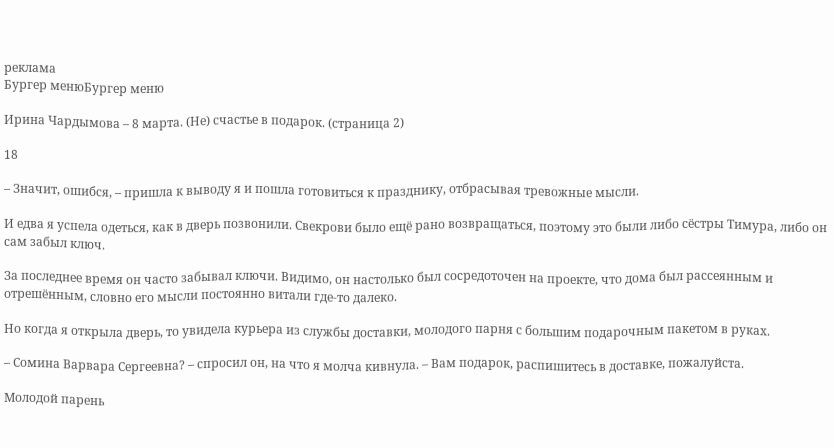реклама
Бургер менюБургер меню

Ирина Чардымова – 8 марта. (Не) счастье в подарок. (страница 2)

18

– Значит, ошибся, – пришла к выводу я и пошла готовиться к празднику, отбрасывая тревожные мысли.

И едва я успела одеться, как в дверь позвонили. Свекрови было ещё рано возвращаться, поэтому это были либо сёстры Тимура, либо он сам забыл ключ.

За последнее время он часто забывал ключи. Видимо, он настолько был сосредоточен на проекте, что дома был рассеянным и отрешённым, словно его мысли постоянно витали где-то далеко.

Но когда я открыла дверь, то увидела курьера из службы доставки, молодого парня с большим подарочным пакетом в руках.

– Сомина Варвара Сергеевна? – спросил он, на что я молча кивнула. – Вам подарок, распишитесь в доставке, пожалуйста.

Молодой парень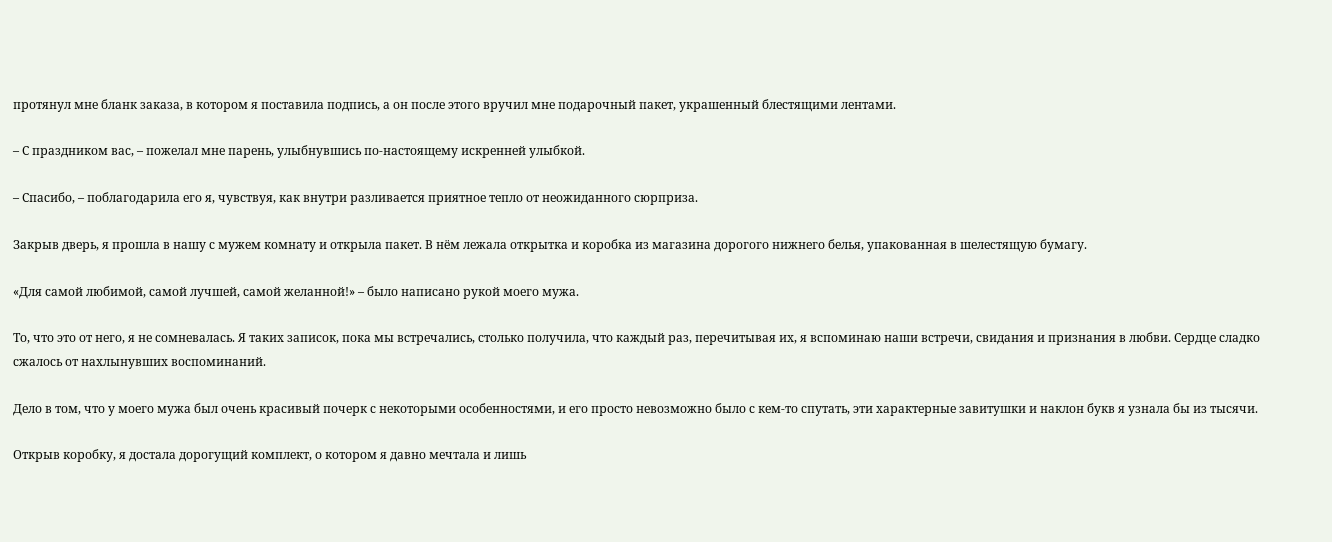протянул мне бланк заказа, в котором я поставила подпись, а он после этого вручил мне подарочный пакет, украшенный блестящими лентами.

– С праздником вас, – пожелал мне парень, улыбнувшись по-настоящему искренней улыбкой.

– Спасибо, – поблагодарила его я, чувствуя, как внутри разливается приятное тепло от неожиданного сюрприза.

Закрыв дверь, я прошла в нашу с мужем комнату и открыла пакет. В нём лежала открытка и коробка из магазина дорогого нижнего белья, упакованная в шелестящую бумагу.

«Для самой любимой, самой лучшей, самой желанной!» – было написано рукой моего мужа.

То, что это от него, я не сомневалась. Я таких записок, пока мы встречались, столько получила, что каждый раз, перечитывая их, я вспоминаю наши встречи, свидания и признания в любви. Сердце сладко сжалось от нахлынувших воспоминаний.

Дело в том, что у моего мужа был очень красивый почерк с некоторыми особенностями, и его просто невозможно было с кем-то спутать, эти характерные завитушки и наклон букв я узнала бы из тысячи.

Открыв коробку, я достала дорогущий комплект, о котором я давно мечтала и лишь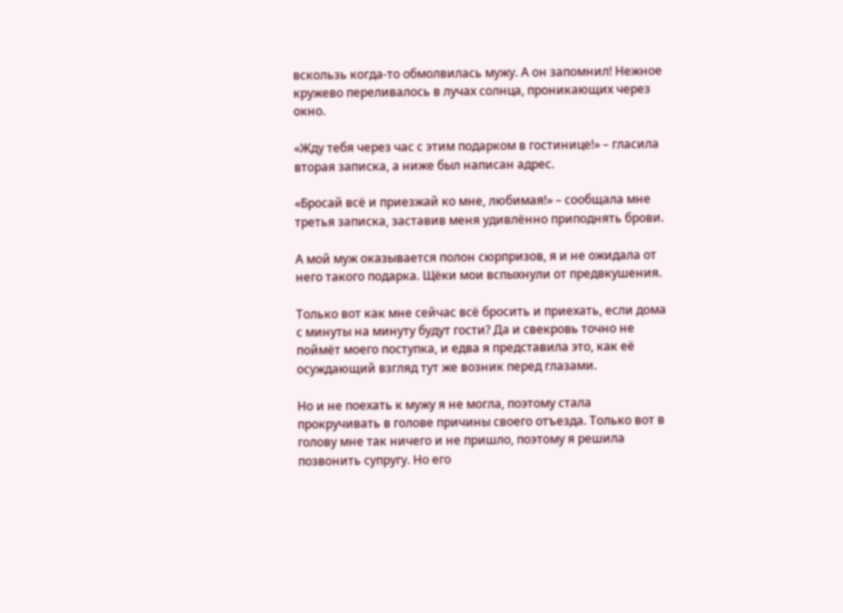вскользь когда-то обмолвилась мужу. А он запомнил! Нежное кружево переливалось в лучах солнца, проникающих через окно.

«Жду тебя через час с этим подарком в гостинице!» – гласила вторая записка, а ниже был написан адрес.

«Бросай всё и приезжай ко мне, любимая!» – сообщала мне третья записка, заставив меня удивлённо приподнять брови.

А мой муж оказывается полон сюрпризов, я и не ожидала от него такого подарка. Щёки мои вспыхнули от предвкушения.

Только вот как мне сейчас всё бросить и приехать, если дома с минуты на минуту будут гости? Да и свекровь точно не поймёт моего поступка, и едва я представила это, как её осуждающий взгляд тут же возник перед глазами.

Но и не поехать к мужу я не могла, поэтому стала прокручивать в голове причины своего отъезда. Только вот в голову мне так ничего и не пришло, поэтому я решила позвонить супругу. Но его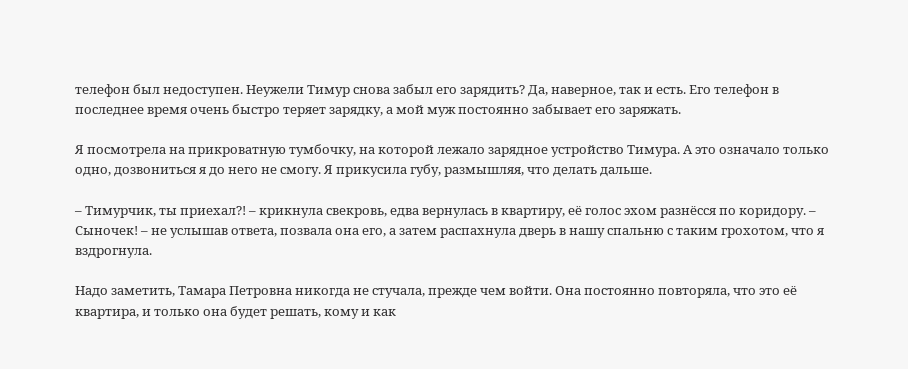телефон был недоступен. Неужели Тимур снова забыл его зарядить? Да, наверное, так и есть. Его телефон в последнее время очень быстро теряет зарядку, а мой муж постоянно забывает его заряжать.

Я посмотрела на прикроватную тумбочку, на которой лежало зарядное устройство Тимура. А это означало только одно, дозвониться я до него не смогу. Я прикусила губу, размышляя, что делать дальше.

– Тимурчик, ты приехал?! – крикнула свекровь, едва вернулась в квартиру, её голос эхом разнёсся по коридору. – Сыночек! – не услышав ответа, позвала она его, а затем распахнула дверь в нашу спальню с таким грохотом, что я вздрогнула.

Надо заметить, Тамара Петровна никогда не стучала, прежде чем войти. Она постоянно повторяла, что это её квартира, и только она будет решать, кому и как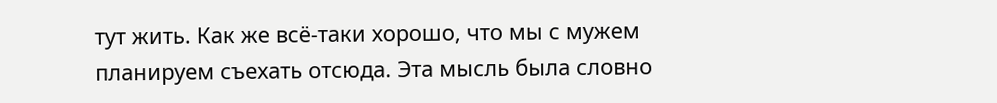тут жить. Как же всё-таки хорошо, что мы с мужем планируем съехать отсюда. Эта мысль была словно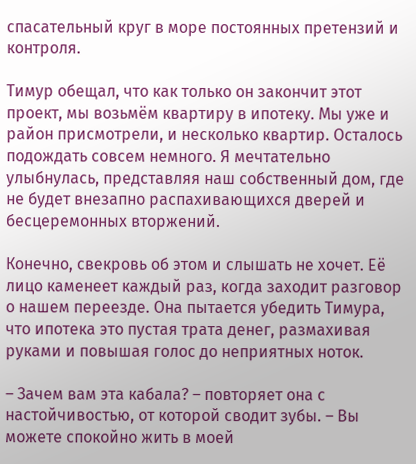спасательный круг в море постоянных претензий и контроля.

Тимур обещал, что как только он закончит этот проект, мы возьмём квартиру в ипотеку. Мы уже и район присмотрели, и несколько квартир. Осталось подождать совсем немного. Я мечтательно улыбнулась, представляя наш собственный дом, где не будет внезапно распахивающихся дверей и бесцеремонных вторжений.

Конечно, свекровь об этом и слышать не хочет. Её лицо каменеет каждый раз, когда заходит разговор о нашем переезде. Она пытается убедить Тимура, что ипотека это пустая трата денег, размахивая руками и повышая голос до неприятных ноток.

– Зачем вам эта кабала? – повторяет она с настойчивостью, от которой сводит зубы. – Вы можете спокойно жить в моей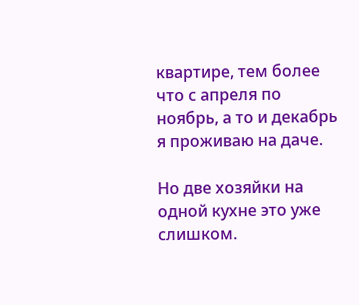квартире, тем более что с апреля по ноябрь, а то и декабрь я проживаю на даче.

Но две хозяйки на одной кухне это уже слишком.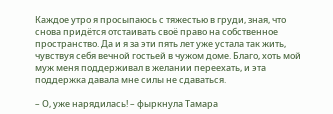Каждое утро я просыпаюсь с тяжестью в груди, зная, что снова придётся отстаивать своё право на собственное пространство. Да и я за эти пять лет уже устала так жить, чувствуя себя вечной гостьей в чужом доме. Благо, хоть мой муж меня поддерживал в желании переехать, и эта поддержка давала мне силы не сдаваться.

– О, уже нарядилась! – фыркнула Тамара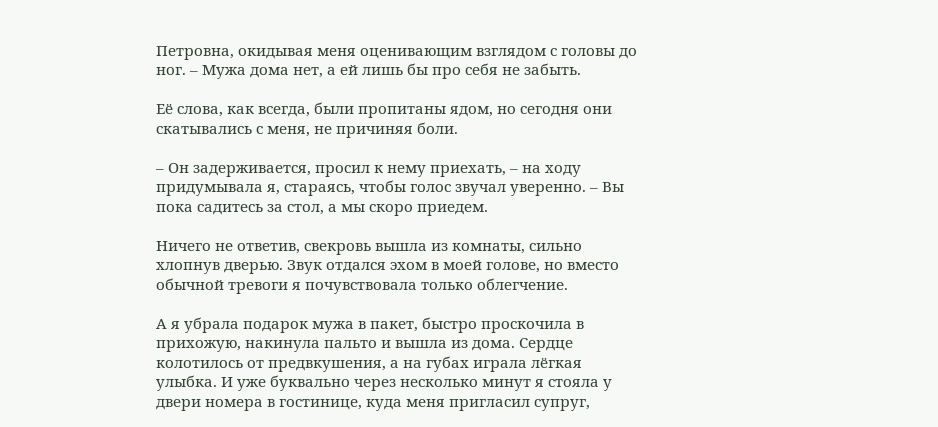Петровна, окидывая меня оценивающим взглядом с головы до ног. – Мужа дома нет, а ей лишь бы про себя не забыть.

Её слова, как всегда, были пропитаны ядом, но сегодня они скатывались с меня, не причиняя боли.

– Он задерживается, просил к нему приехать, – на ходу придумывала я, стараясь, чтобы голос звучал уверенно. – Вы пока садитесь за стол, а мы скоро приедем.

Ничего не ответив, свекровь вышла из комнаты, сильно хлопнув дверью. Звук отдался эхом в моей голове, но вместо обычной тревоги я почувствовала только облегчение.

А я убрала подарок мужа в пакет, быстро проскочила в прихожую, накинула пальто и вышла из дома. Сердце колотилось от предвкушения, а на губах играла лёгкая улыбка. И уже буквально через несколько минут я стояла у двери номера в гостинице, куда меня пригласил супруг,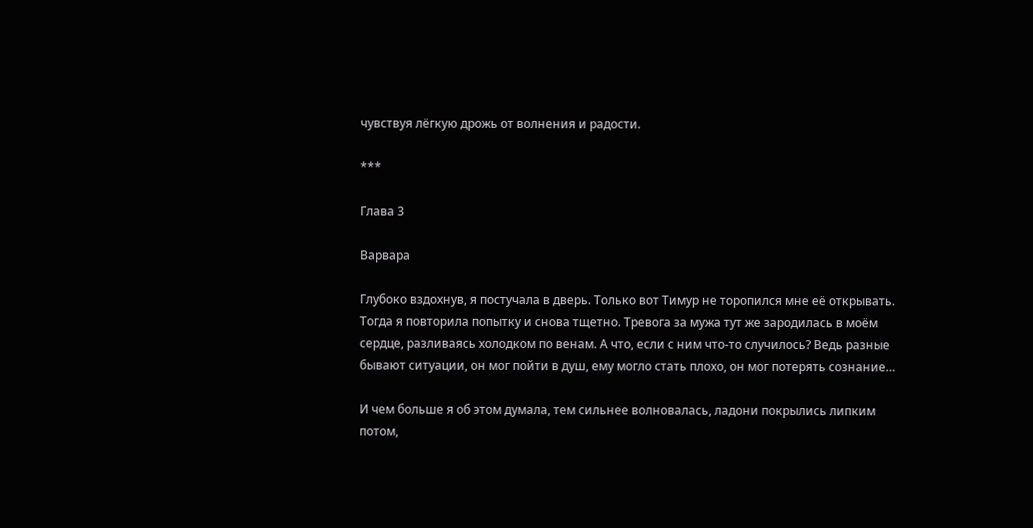чувствуя лёгкую дрожь от волнения и радости.

***

Глава 3

Варвара

Глубоко вздохнув, я постучала в дверь. Только вот Тимур не торопился мне её открывать. Тогда я повторила попытку и снова тщетно. Тревога за мужа тут же зародилась в моём сердце, разливаясь холодком по венам. А что, если с ним что-то случилось? Ведь разные бывают ситуации, он мог пойти в душ, ему могло стать плохо, он мог потерять сознание…

И чем больше я об этом думала, тем сильнее волновалась, ладони покрылись липким потом,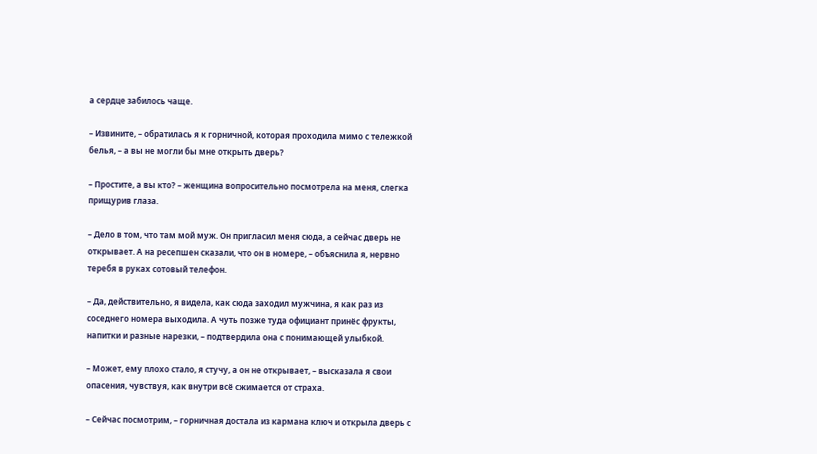а сердце забилось чаще.

– Извините, – обратилась я к горничной, которая проходила мимо с тележкой белья, – а вы не могли бы мне открыть дверь?

– Простите, а вы кто? – женщина вопросительно посмотрела на меня, слегка прищурив глаза.

– Дело в том, что там мой муж. Он пригласил меня сюда, а сейчас дверь не открывает. А на ресепшен сказали, что он в номере, – объяснила я, нервно теребя в руках сотовый телефон.

– Да, действительно, я видела, как сюда заходил мужчина, я как раз из соседнего номера выходила. А чуть позже туда официант принёс фрукты, напитки и разные нарезки, – подтвердила она с понимающей улыбкой.

– Может, ему плохо стало, я стучу, а он не открывает, – высказала я свои опасения, чувствуя, как внутри всё сжимается от страха.

– Сейчас посмотрим, – горничная достала из кармана ключ и открыла дверь с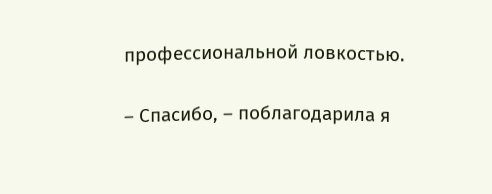профессиональной ловкостью.

– Спасибо, – поблагодарила я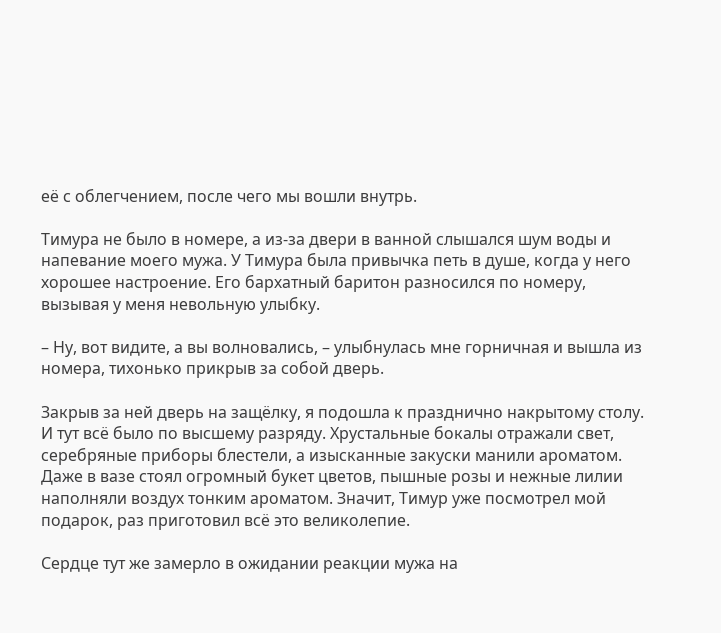её с облегчением, после чего мы вошли внутрь.

Тимура не было в номере, а из-за двери в ванной слышался шум воды и напевание моего мужа. У Тимура была привычка петь в душе, когда у него хорошее настроение. Его бархатный баритон разносился по номеру, вызывая у меня невольную улыбку.

– Ну, вот видите, а вы волновались, – улыбнулась мне горничная и вышла из номера, тихонько прикрыв за собой дверь.

Закрыв за ней дверь на защёлку, я подошла к празднично накрытому столу. И тут всё было по высшему разряду. Хрустальные бокалы отражали свет, серебряные приборы блестели, а изысканные закуски манили ароматом. Даже в вазе стоял огромный букет цветов, пышные розы и нежные лилии наполняли воздух тонким ароматом. Значит, Тимур уже посмотрел мой подарок, раз приготовил всё это великолепие.

Сердце тут же замерло в ожидании реакции мужа на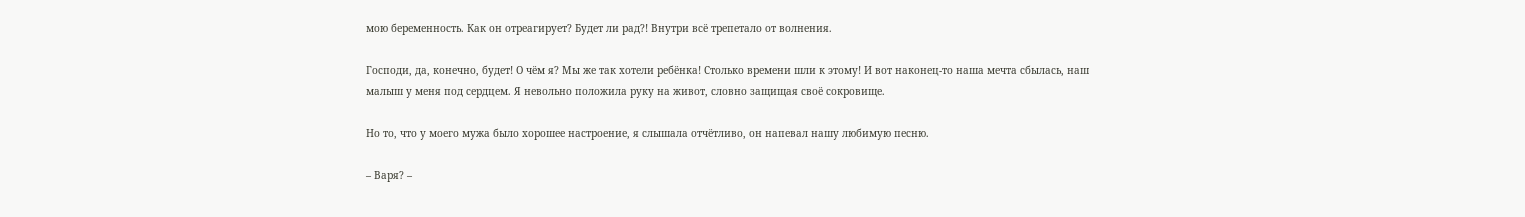мою беременность. Как он отреагирует? Будет ли рад?! Внутри всё трепетало от волнения.

Господи, да, конечно, будет! О чём я? Мы же так хотели ребёнка! Столько времени шли к этому! И вот наконец-то наша мечта сбылась, наш малыш у меня под сердцем. Я невольно положила руку на живот, словно защищая своё сокровище.

Но то, что у моего мужа было хорошее настроение, я слышала отчётливо, он напевал нашу любимую песню.

– Варя? –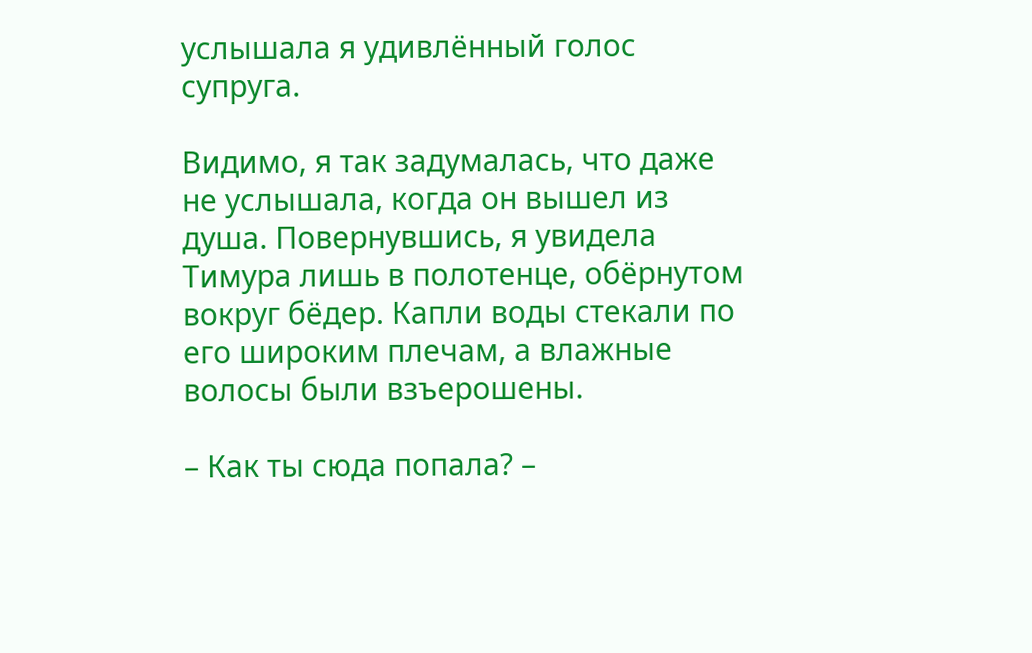услышала я удивлённый голос супруга.

Видимо, я так задумалась, что даже не услышала, когда он вышел из душа. Повернувшись, я увидела Тимура лишь в полотенце, обёрнутом вокруг бёдер. Капли воды стекали по его широким плечам, а влажные волосы были взъерошены.

– Как ты сюда попала? –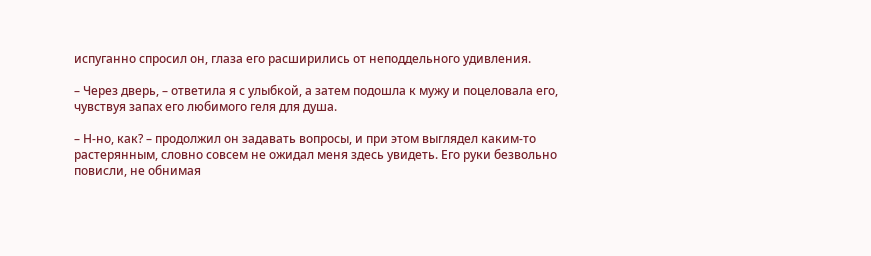испуганно спросил он, глаза его расширились от неподдельного удивления.

– Через дверь, – ответила я с улыбкой, а затем подошла к мужу и поцеловала его, чувствуя запах его любимого геля для душа.

– Н-но, как? – продолжил он задавать вопросы, и при этом выглядел каким-то растерянным, словно совсем не ожидал меня здесь увидеть. Его руки безвольно повисли, не обнимая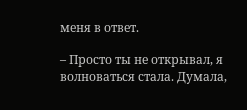меня в ответ.

– Просто ты не открывал, я волноваться стала. Думала,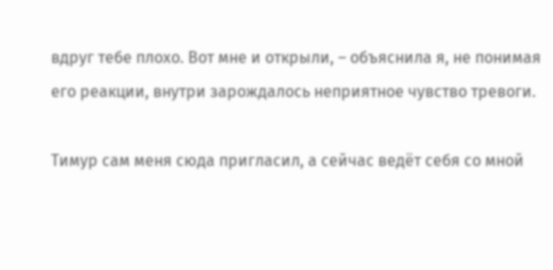вдруг тебе плохо. Вот мне и открыли, – объяснила я, не понимая его реакции, внутри зарождалось неприятное чувство тревоги.

Тимур сам меня сюда пригласил, а сейчас ведёт себя со мной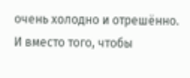очень холодно и отрешённо. И вместо того, чтобы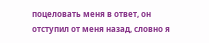поцеловать меня в ответ, он отступил от меня назад, словно я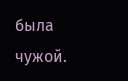была чужой.